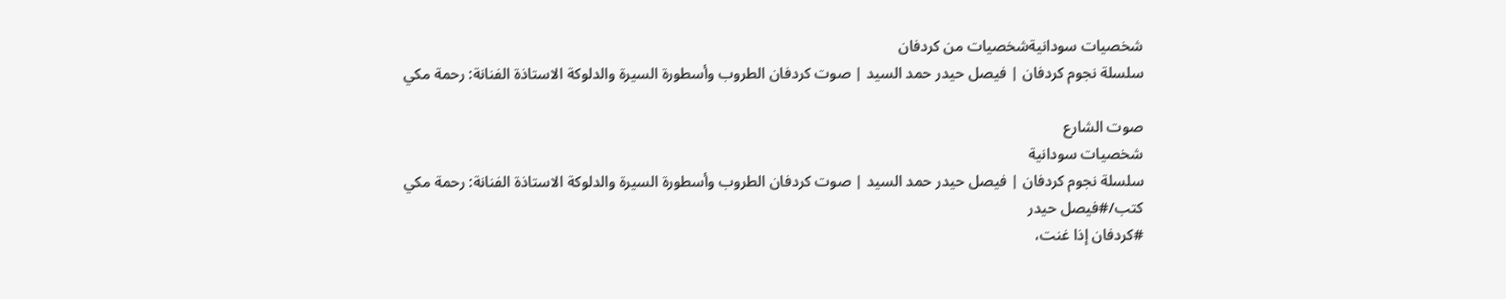شخصيات سودانيةشخصيات من كردفان
سلسلة نجوم كردفان | فيصل حيدر حمد السيد | صوت كردفان الطروب وأسطورة السيرة والدلوكة الاستاذة الفنانة: رحمة مكي

صوت الشارع
شخصيات سودانية
سلسلة نجوم كردفان | فيصل حيدر حمد السيد | صوت كردفان الطروب وأسطورة السيرة والدلوكة الاستاذة الفنانة: رحمة مكي
كتب/#فيصل حيدر
#كردفان إذا غنت،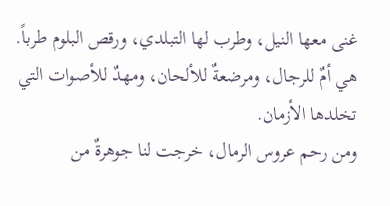غنى معها النيل، وطرب لها التبلدي، ورقص البلوم طرباً.
هي أمٌ للرجال، ومرضعةٌ للألحان، ومهدٌ للأصوات التي تخلدها الأزمان.
ومن رحم عروس الرمال، خرجت لنا جوهرةٌ من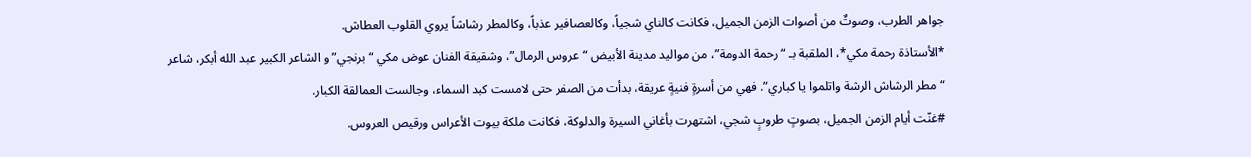جواهر الطرب، وصوتٌ من أصوات الزمن الجميل، فكانت كالناي شجياً، وكالعصافير عذباً، وكالمطر رشاشاً يروي القلوب العطاش.
*الأستاذة رحمة مكي*، الملقبة بـ “رحمة الدومة”، من مواليد مدينة الأبيض “عروس الرمال”، وشقيقة الفنان عوض مكي “برنجي” و الشاعر الكبير عبد الله أبكر، شاعر “مطر الرشاش الرشة واتلموا يا كباري”. فهي من أسرةٍ فنيةٍ عريقة، بدأت من الصفر حتى لامست كبد السماء، وجالست العمالقة الكبار.
#غنّت أيام الزمن الجميل، بصوتٍ طروبٍ شجي، اشتهرت بأغاني السيرة والدلوكة، فكانت ملكة بيوت الأعراس ورقيص العروس.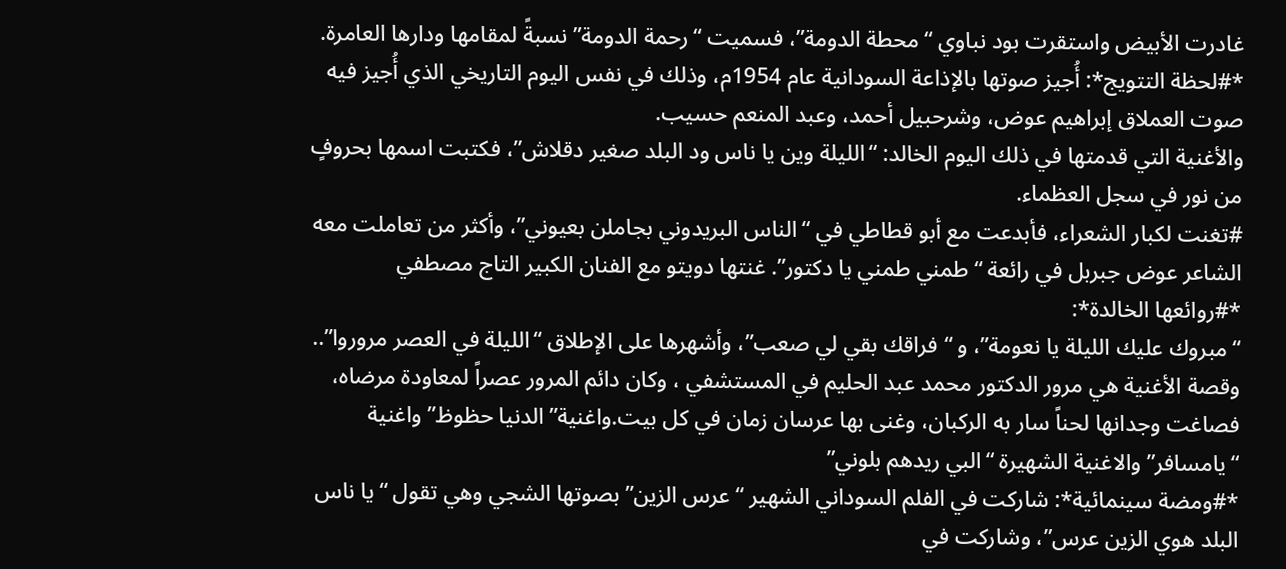غادرت الأبيض واستقرت بود نباوي “محطة الدومة”، فسميت “رحمة الدومة” نسبةً لمقامها ودارها العامرة.
*#لحظة التتويج*: أُجيز صوتها بالإذاعة السودانية عام 1954م، وذلك في نفس اليوم التاريخي الذي أُجيز فيه صوت العملاق إبراهيم عوض، وشرحبيل أحمد، وعبد المنعم حسيب.
والأغنية التي قدمتها في ذلك اليوم الخالد: “الليلة وين يا ناس ود البلد صغير دقلاش”، فكتبت اسمها بحروفٍ من نور في سجل العظماء.
#تغنت لكبار الشعراء، فأبدعت مع أبو قطاطي في “الناس البريدوني بجاملن بعيوني”، وأكثر من تعاملت معه الشاعر عوض جبربل في رائعة “طمني طمني يا دكتور”. غنتها دويتو مع الفنان الكبير التاج مصطفي
*#روائعها الخالدة*:
“مبروك عليك الليلة يا نعومة”، و “فراقك بقي لي صعب”، وأشهرها على الإطلاق “الليلة في العصر مروروا”..
وقصة الأغنية هي مرور الدكتور محمد عبد الحليم في المستشفي ، وكان دائم المرور عصراً لمعاودة مرضاه، فصاغت وجدانها لحناً سار به الركبان، وغنى بها عرسان زمان في كل بيت.واغنية” الدنيا حظوظ” واغنية “يامسافر” والاغنية الشهيرة “البي ريدهم بلوني”
*#ومضة سينمائية*: شاركت في الفلم السوداني الشهير “عرس الزين” بصوتها الشجي وهي تقول “يا ناس البلد هوي الزين عرس”، وشاركت في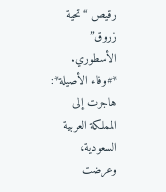رقيص “تحية زروق” الأسطوري.
*#وفاء الأصيلة*: هاجرت إلى المملكة العربية السعودية، وعرضت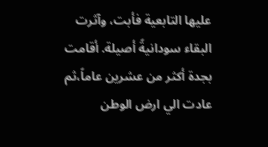عليها التابعية فأبت، وآثرت البقاء سودانيةً أصيلة. أقامت بجدة أكثر من عشرين عاماً،ثم عادت الي ارض الوطن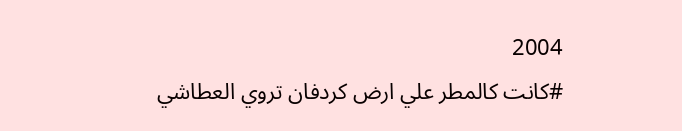2004
#كانت كالمطر علي ارض كردفان تروي العطاشي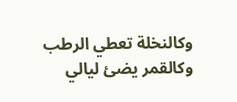وكالنخلة تعطي الرطب وكالقمر يضئ ليالي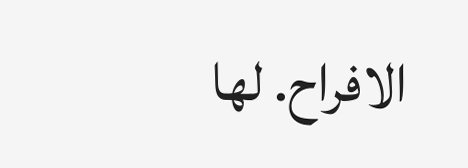الافراح. لها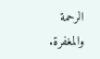الرحمة والمغفرة.